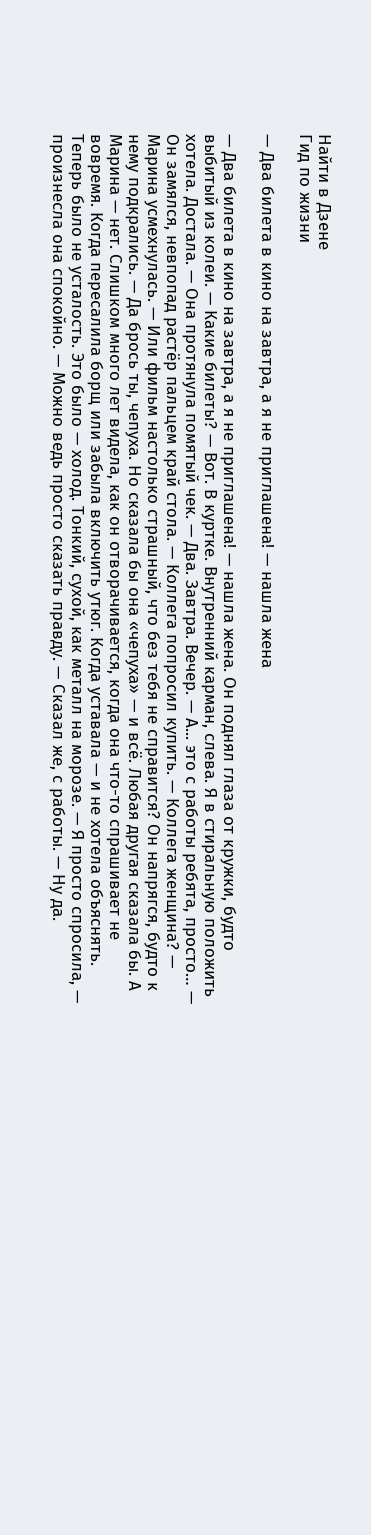Найти в Дзене
Гид по жизни

— Два билета в кино на завтра, а я не приглашена! — нашла жена

— Два билета в кино на завтра, а я не приглашена! — нашла жена. Он поднял глаза от кружки, будто выбитый из колеи. — Какие билеты? — Вот. В куртке. Внутренний карман, слева. Я в стиральную положить хотела. Достала. — Она протянула помятый чек. — Два. Завтра. Вечер. — А... это с работы ребята, просто… — Он замялся, невпопад растёр пальцем край стола. — Коллега попросил купить. — Коллега женщина? — Марина усмехнулась. — Или фильм настолько страшный, что без тебя не справится? Он напрягся, будто к нему подкрались. — Да брось ты, чепуха. Но сказала бы она «чепуха» — и всё. Любая другая сказала бы. А Марина — нет. Слишком много лет видела, как он отворачивается, когда она что-то спрашивает не вовремя. Когда пересалила борщ или забыла включить утюг. Когда уставала — и не хотела объяснять. Теперь было не усталость. Это было — холод. Тонкий, сухой, как металл на морозе. — Я просто спросила, — произнесла она спокойно. — Можно ведь просто сказать правду. — Сказал же, с работы. — Ну да.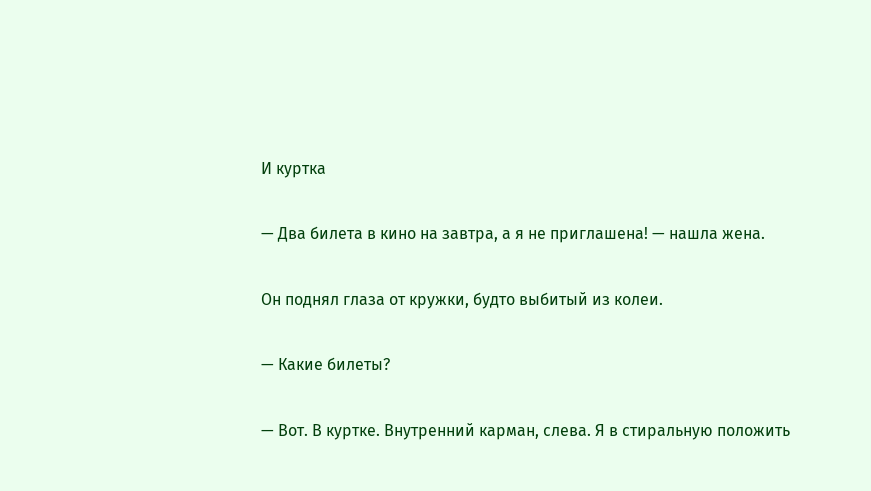И куртка

— Два билета в кино на завтра, а я не приглашена! — нашла жена.

Он поднял глаза от кружки, будто выбитый из колеи.

— Какие билеты?

— Вот. В куртке. Внутренний карман, слева. Я в стиральную положить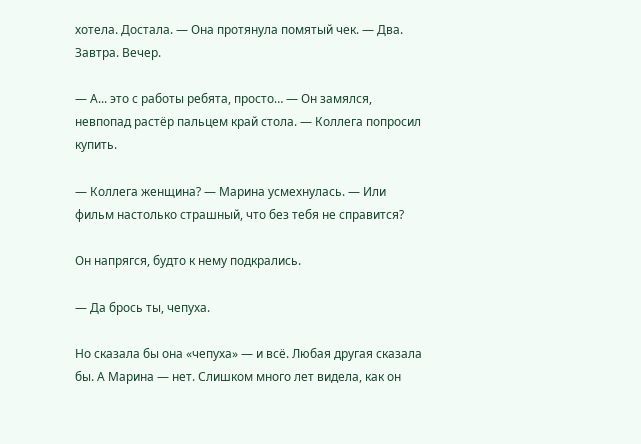хотела. Достала. — Она протянула помятый чек. — Два. Завтра. Вечер.

— А... это с работы ребята, просто… — Он замялся, невпопад растёр пальцем край стола. — Коллега попросил купить.

— Коллега женщина? — Марина усмехнулась. — Или фильм настолько страшный, что без тебя не справится?

Он напрягся, будто к нему подкрались.

— Да брось ты, чепуха.

Но сказала бы она «чепуха» — и всё. Любая другая сказала бы. А Марина — нет. Слишком много лет видела, как он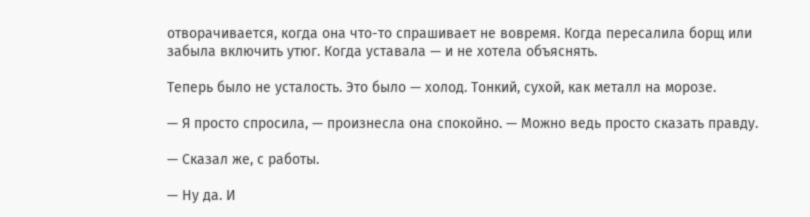отворачивается, когда она что-то спрашивает не вовремя. Когда пересалила борщ или забыла включить утюг. Когда уставала — и не хотела объяснять.

Теперь было не усталость. Это было — холод. Тонкий, сухой, как металл на морозе.

— Я просто спросила, — произнесла она спокойно. — Можно ведь просто сказать правду.

— Сказал же, с работы.

— Ну да. И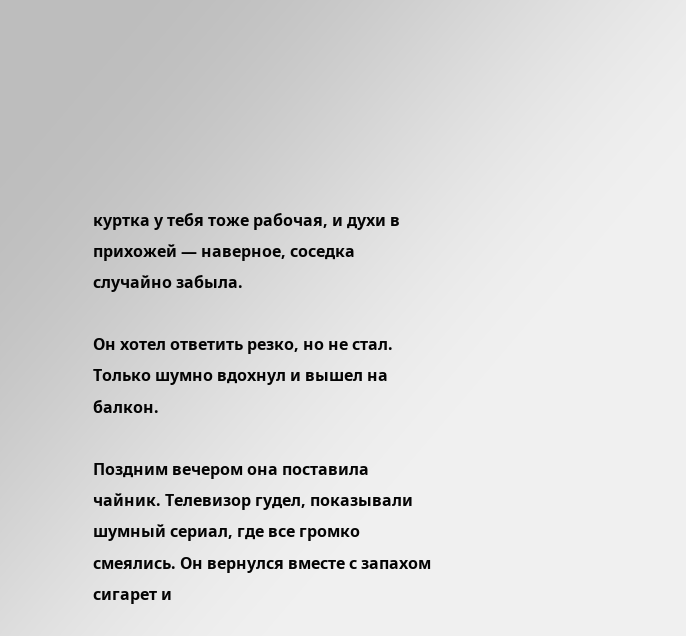куртка у тебя тоже рабочая, и духи в прихожей — наверное, соседка случайно забыла.

Он хотел ответить резко, но не стал. Только шумно вдохнул и вышел на балкон.

Поздним вечером она поставила чайник. Телевизор гудел, показывали шумный сериал, где все громко смеялись. Он вернулся вместе с запахом сигарет и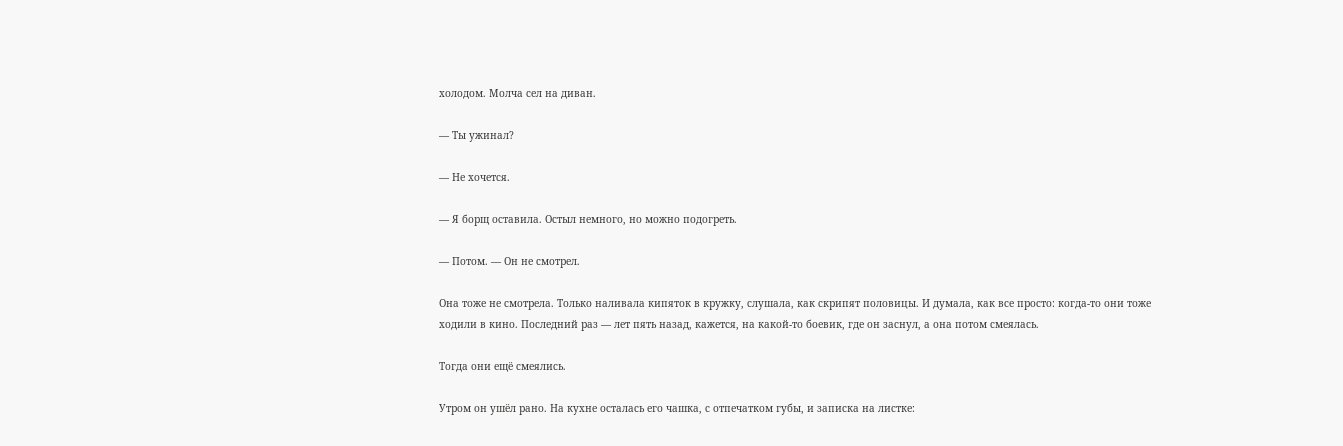холодом. Молча сел на диван.

— Ты ужинал?

— Не хочется.

— Я борщ оставила. Остыл немного, но можно подогреть.

— Потом. — Он не смотрел.

Она тоже не смотрела. Только наливала кипяток в кружку, слушала, как скрипят половицы. И думала, как все просто: когда-то они тоже ходили в кино. Последний раз — лет пять назад, кажется, на какой-то боевик, где он заснул, а она потом смеялась.

Тогда они ещё смеялись.

Утром он ушёл рано. На кухне осталась его чашка, с отпечатком губы, и записка на листке: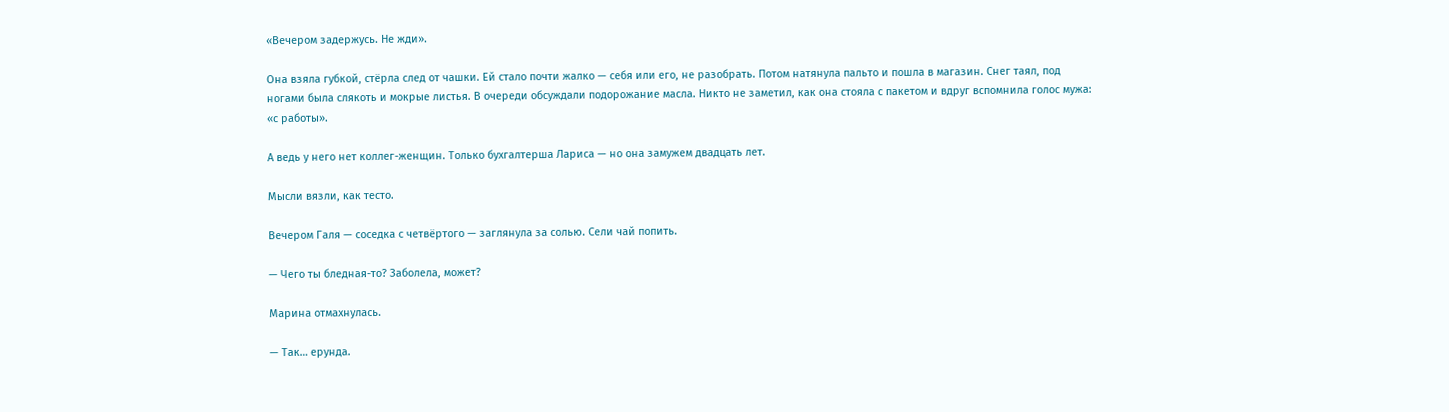«Вечером задержусь. Не жди».

Она взяла губкой, стёрла след от чашки. Ей стало почти жалко — себя или его, не разобрать. Потом натянула пальто и пошла в магазин. Снег таял, под ногами была слякоть и мокрые листья. В очереди обсуждали подорожание масла. Никто не заметил, как она стояла с пакетом и вдруг вспомнила голос мужа: «с работы».

А ведь у него нет коллег-женщин. Только бухгалтерша Лариса — но она замужем двадцать лет.

Мысли вязли, как тесто.

Вечером Галя — соседка с четвёртого — заглянула за солью. Сели чай попить.

— Чего ты бледная-то? Заболела, может?

Марина отмахнулась.

— Так… ерунда.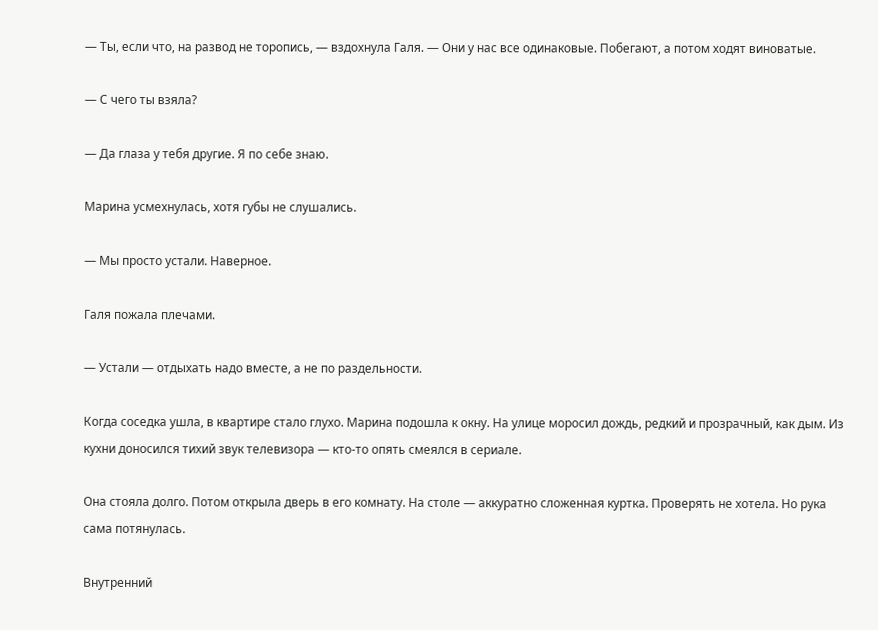— Ты, если что, на развод не торопись, — вздохнула Галя. — Они у нас все одинаковые. Побегают, а потом ходят виноватые.

— С чего ты взяла?

— Да глаза у тебя другие. Я по себе знаю.

Марина усмехнулась, хотя губы не слушались.

— Мы просто устали. Наверное.

Галя пожала плечами.

— Устали — отдыхать надо вместе, а не по раздельности.

Когда соседка ушла, в квартире стало глухо. Марина подошла к окну. На улице моросил дождь, редкий и прозрачный, как дым. Из кухни доносился тихий звук телевизора — кто-то опять смеялся в сериале.

Она стояла долго. Потом открыла дверь в его комнату. На столе — аккуратно сложенная куртка. Проверять не хотела. Но рука сама потянулась.

Внутренний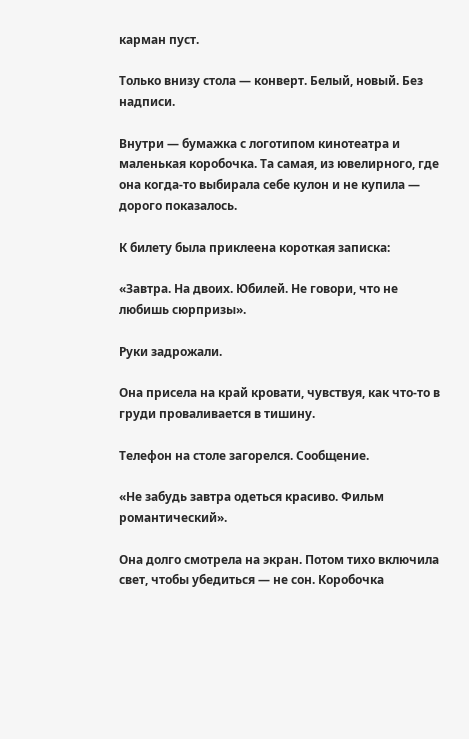карман пуст.

Только внизу стола — конверт. Белый, новый. Без надписи.

Внутри — бумажка с логотипом кинотеатра и маленькая коробочка. Та самая, из ювелирного, где она когда-то выбирала себе кулон и не купила — дорого показалось.

К билету была приклеена короткая записка:

«Завтра. На двоих. Юбилей. Не говори, что не любишь сюрпризы».

Руки задрожали.

Она присела на край кровати, чувствуя, как что-то в груди проваливается в тишину.

Телефон на столе загорелся. Сообщение.

«Не забудь завтра одеться красиво. Фильм романтический».

Она долго смотрела на экран. Потом тихо включила свет, чтобы убедиться — не сон. Коробочка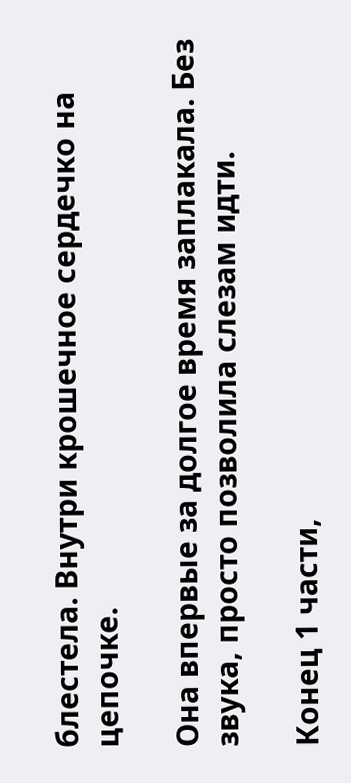блестела. Внутри крошечное сердечко на цепочке.

Она впервые за долгое время заплакала. Без звука, просто позволила слезам идти.

Конец 1 части,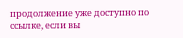продолжение уже доступно по ссылке, если вы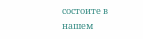состоите в нашем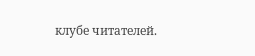клубе читателей.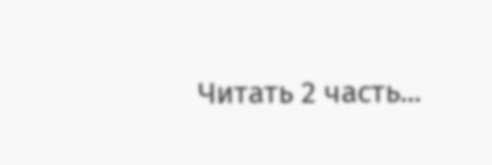Читать 2 часть...